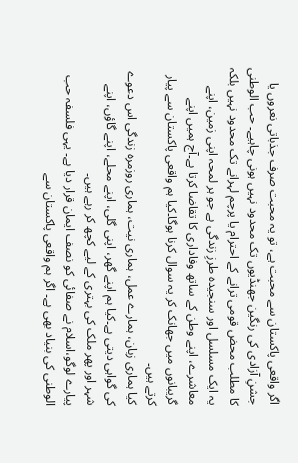اگر واقعی پاکستان سے محبت ہے، تو یہ محبت صرف جذباتی نعروں یا جشنِ آزادی کی رنگین جھنڈیوں تک محدود نہیں ہونی چاہیے۔ حب الوطنی کا مطلب محض قومی ترانے کے احترام یا پرچم لہرانے تک محدود نہیں بلکہ یہ ایک مسلسل اور سنجیدہ طرزِ زندگی ہے جو ہر لمحہ اپنی زمین، اپنے معاشرے، اپنے وطن کے ساتھ وفاداری کا تقاضا کرتا ہے۔آج ہمیں اپنے گریبانوں میں جھانک کر یہ سوال کرنا ہوگا۔کیا ہم واقعی پاکستان سے پیار کرتے ہیں۔
کیا ہماری زبان، ہمارے عمل، ہماری نیت، ہماری روزمرہ زندگی اس دعوے کی گواہی دیتی ہے۔کیا ہم اپنے گھر، اپنی گلی، اپنے محلے، اپنے گاؤں، اپنے شہر اور پھر ملک کی بہتری کے لیے کچھ کر رہے ہیں۔
پیارے لوگو،اسلام نے صفائی کو نصف ایمان قرار دیا ہے۔ یہی فلسفہ حب الوطنی کی بنیاد بھی ہے۔ اگر ہم واقعی پاکستان سے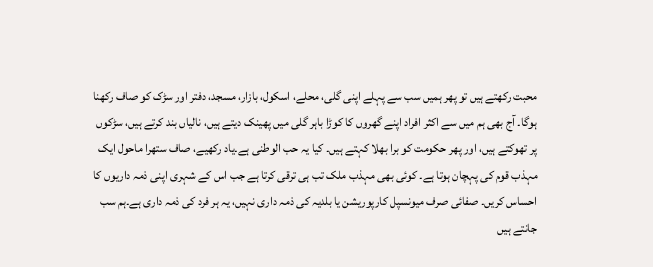محبت رکھتے ہیں تو پھر ہمیں سب سے پہلے اپنی گلی، محلے، اسکول، بازار، مسجد، دفتر اور سڑک کو صاف رکھنا ہوگا۔ آج بھی ہم میں سے اکثر افراد اپنے گھروں کا کوڑا باہر گلی میں پھینک دیتے ہیں، نالیاں بند کرتے ہیں، سڑکوں پر تھوکتے ہیں، اور پھر حکومت کو برا بھلا کہتے ہیں۔ کیا یہ حب الوطنی ہے۔یاد رکھیے، صاف ستھرا ماحول ایک مہذب قوم کی پہچان ہوتا ہے۔ کوئی بھی مہذب ملک تب ہی ترقی کرتا ہے جب اس کے شہری اپنی ذمہ داریوں کا احساس کریں۔ صفائی صرف میونسپل کارپوریشن یا بلدیہ کی ذمہ داری نہیں، یہ ہر فرد کی ذمہ داری ہے۔ہم سب جانتے ہیں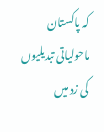کہ پاکستان ماحولیاتی تبدیلیوں کی زد میں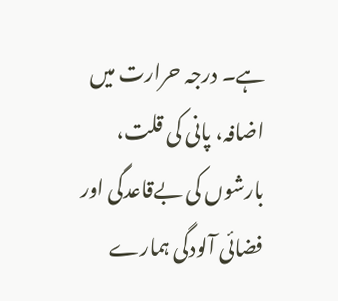ہے۔ درجہ حرارت میں اضافہ، پانی کی قلت، بارشوں کی بےقاعدگی اور فضائی آلودگی ہمارے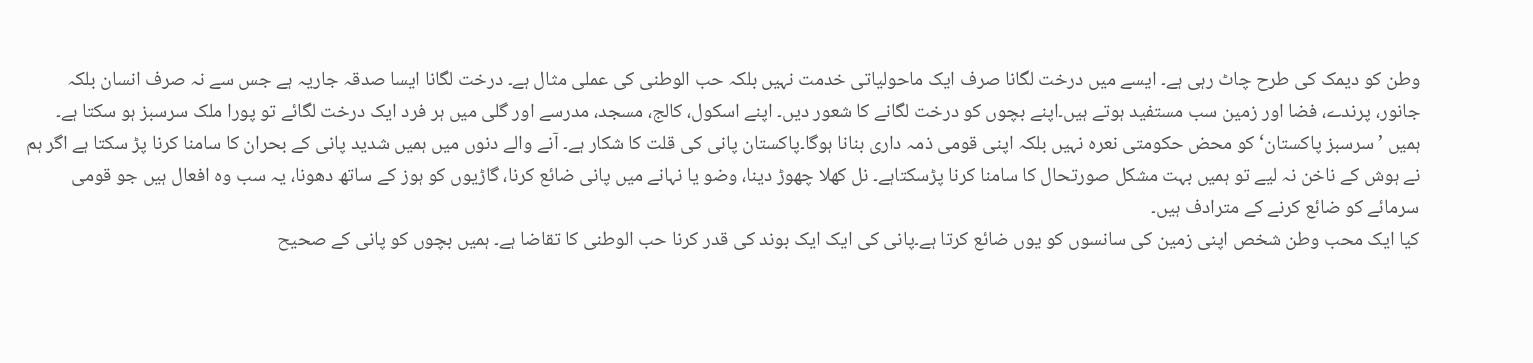وطن کو دیمک کی طرح چاٹ رہی ہے۔ ایسے میں درخت لگانا صرف ایک ماحولیاتی خدمت نہیں بلکہ حب الوطنی کی عملی مثال ہے۔ درخت لگانا ایسا صدقہ جاریہ ہے جس سے نہ صرف انسان بلکہ جانور، پرندے، فضا اور زمین سب مستفید ہوتے ہیں۔اپنے بچوں کو درخت لگانے کا شعور دیں۔ اپنے اسکول، کالج، مسجد، مدرسے اور گلی میں ہر فرد ایک درخت لگائے تو پورا ملک سرسبز ہو سکتا ہے۔ ہمیں ’سرسبز پاکستان‘ کو محض حکومتی نعرہ نہیں بلکہ اپنی قومی ذمہ داری بنانا ہوگا۔پاکستان پانی کی قلت کا شکار ہے۔ آنے والے دنوں میں ہمیں شدید پانی کے بحران کا سامنا کرنا پڑ سکتا ہے اگر ہم نے ہوش کے ناخن نہ لیے تو ہمیں بہت مشکل صورتحال کا سامنا کرنا پڑسکتاہے۔ نل کھلا چھوڑ دینا، وضو یا نہانے میں پانی ضائع کرنا، گاڑیوں کو ہوز کے ساتھ دھونا، یہ سب وہ افعال ہیں جو قومی سرمائے کو ضائع کرنے کے مترادف ہیں۔
کیا ایک محب وطن شخص اپنی زمین کی سانسوں کو یوں ضائع کرتا ہے۔پانی کی ایک ایک بوند کی قدر کرنا حب الوطنی کا تقاضا ہے۔ ہمیں بچوں کو پانی کے صحیح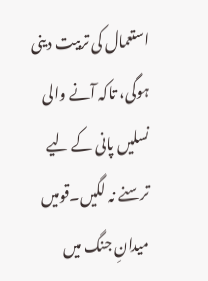استعمال کی تربیت دینی ہوگی، تاکہ آنے والی نسلیں پانی کے لیے ترسنے نہ لگیں۔قومیں میدانِ جنگ میں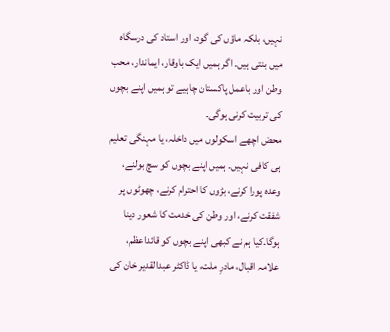نہیں، بلکہ ماؤں کی گود، اور استاد کی درسگاہ میں بنتی ہیں۔ اگر ہمیں ایک باوقار، ایماندار، محب وطن اور باعمل پاکستان چاہیے تو ہمیں اپنے بچوں کی تربیت کرنی ہوگی۔
محض اچھے اسکولوں میں داخلہ، یا مہنگی تعلیم ہی کافی نہیں۔ ہمیں اپنے بچوں کو سچ بولنے، وعدہ پورا کرنے، بڑوں کا احترام کرنے، چھوٹوں پر شفقت کرنے، اور وطن کی خدمت کا شعور دینا ہوگا۔کیا ہم نے کبھی اپنے بچوں کو قائداعظم، علامہ اقبال، مادرِ ملت، یا ڈاکٹر عبدالقدیر خان کی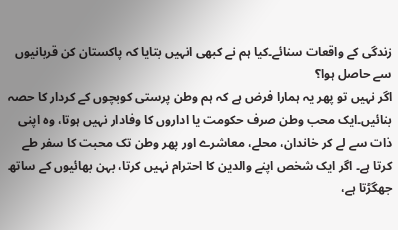زندگی کے واقعات سنائے۔کیا ہم نے کبھی انہیں بتایا کہ پاکستان کن قربانیوں سے حاصل ہوا؟
اگر نہیں تو پھر یہ ہمارا فرض ہے کہ ہم وطن پرستی کوبچوں کے کردار کا حصہ بنائیں۔ایک محب وطن صرف حکومت یا اداروں کا وفادار نہیں ہوتا، وہ اپنی ذات سے لے کر خاندان، محلے، معاشرے اور پھر وطن تک محبت کا سفر طے کرتا ہے۔ اگر ایک شخص اپنے والدین کا احترام نہیں کرتا، بہن بھائیوں کے ساتھ جھگڑتا ہے،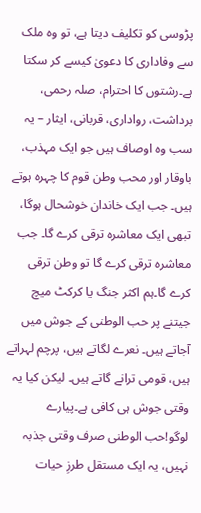پڑوسی کو تکلیف دیتا ہے، تو وہ ملک سے وفاداری کا دعویٰ کیسے کر سکتا ہے۔رشتوں کا احترام، صلہ رحمی، برداشت، رواداری، قربانی، ایثار – یہ سب وہ اوصاف ہیں جو ایک مہذب، باوقار اور محب وطن قوم کا چہرہ ہوتے ہیں۔ جب ایک خاندان خوشحال ہوگا، تبھی ایک معاشرہ ترقی کرے گا۔ جب معاشرہ ترقی کرے گا تو وطن ترقی کرے گا۔ہم اکثر جنگ یا کرکٹ میچ جیتنے پر حب الوطنی کے جوش میں آجاتے ہیں۔ نعرے لگاتے ہیں، پرچم لہراتے ہیں، قومی ترانے گاتے ہیں۔ لیکن کیا یہ وقتی جوش ہی کافی ہے۔پیارے لوگو!حب الوطنی صرف وقتی جذبہ نہیں، یہ ایک مستقل طرزِ حیات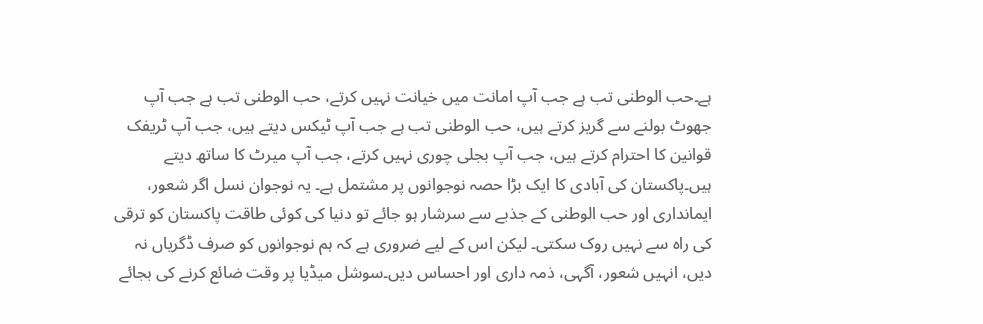ہے۔حب الوطنی تب ہے جب آپ امانت میں خیانت نہیں کرتے، حب الوطنی تب ہے جب آپ جھوٹ بولنے سے گریز کرتے ہیں، حب الوطنی تب ہے جب آپ ٹیکس دیتے ہیں، جب آپ ٹریفک قوانین کا احترام کرتے ہیں، جب آپ بجلی چوری نہیں کرتے، جب آپ میرٹ کا ساتھ دیتے ہیں۔پاکستان کی آبادی کا ایک بڑا حصہ نوجوانوں پر مشتمل ہے۔ یہ نوجوان نسل اگر شعور، ایمانداری اور حب الوطنی کے جذبے سے سرشار ہو جائے تو دنیا کی کوئی طاقت پاکستان کو ترقی کی راہ سے نہیں روک سکتی۔ لیکن اس کے لیے ضروری ہے کہ ہم نوجوانوں کو صرف ڈگریاں نہ دیں، انہیں شعور، آگہی، ذمہ داری اور احساس دیں۔سوشل میڈیا پر وقت ضائع کرنے کی بجائے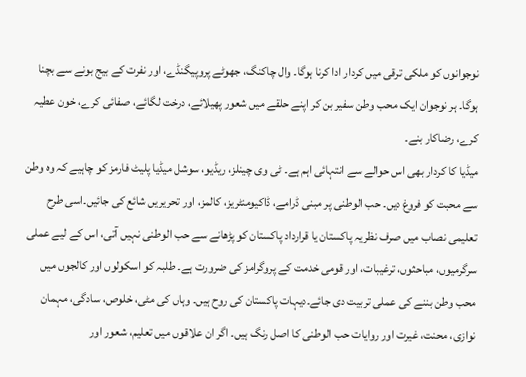نوجوانوں کو ملکی ترقی میں کردار ادا کرنا ہوگا۔ وال چاکنگ، جھوٹے پروپیگنڈے، اور نفرت کے بیج بونے سے بچنا ہوگا۔ ہر نوجوان ایک محب وطن سفیر بن کر اپنے حلقے میں شعور پھیلائے، درخت لگائے، صفائی کرے، خون عطیہ کرے، رضاکار بنے۔
میڈیا کا کردار بھی اس حوالے سے انتہائی اہم ہے۔ ٹی وی چینلز، ریڈیو، سوشل میڈیا پلیٹ فارمز کو چاہیے کہ وہ وطن سے محبت کو فروغ دیں۔ حب الوطنی پر مبنی ڈرامے، ڈاکیومنٹریز، کالمز، اور تحریریں شائع کی جائیں۔اسی طرح تعلیمی نصاب میں صرف نظریہ پاکستان یا قرارداد پاکستان کو پڑھانے سے حب الوطنی نہیں آتی، اس کے لیے عملی سرگرمیوں، مباحثوں، ترغیبات، اور قومی خدمت کے پروگرامز کی ضرورت ہے۔ طلبہ کو اسکولوں اور کالجوں میں محب وطن بننے کی عملی تربیت دی جائے۔دیہات پاکستان کی روح ہیں۔ وہاں کی مٹی، خلوص، سادگی، مہمان نوازی، محنت، غیرت اور روایات حب الوطنی کا اصل رنگ ہیں۔ اگر ان علاقوں میں تعلیم، شعور اور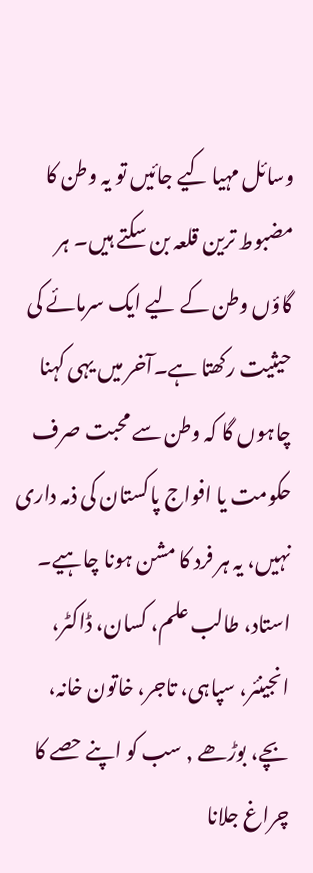وسائل مہیا کیے جائیں تو یہ وطن کا مضبوط ترین قلعہ بن سکتے ہیں۔ ہر گاؤں وطن کے لیے ایک سرمائے کی حیثیت رکھتا ہے۔آخر میں یہی کہنا چاہوں گا کہ وطن سے محبت صرف حکومت یا افواج پاکستان کی ذمہ داری نہیں، یہ ہر فرد کا مشن ہونا چاہیے۔ استاد، طالب علم، کسان، ڈاکٹر، انجینئر، سپاہی، تاجر، خاتون خانہ، بچے، بوڑھے , سب کو اپنے حصے کا چراغ جلانا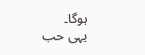ہوگا۔
یہی حب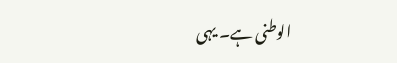الوطنی ہے۔ یہی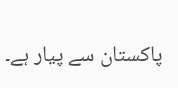پاکستان سے پیار ہے۔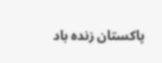پاکستان زندہ باد